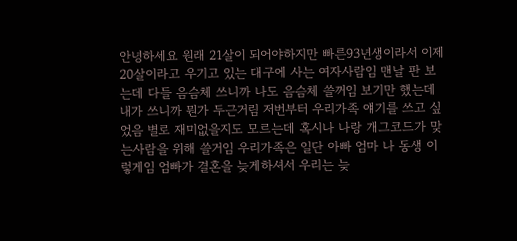안녕하세요 원래 21살이 되어야하지만 빠른93년생이라서 이제 20살이라고 우기고 있는 대구에 사는 여자사람임 맨날 판 보는데 다들 음슴체 쓰니까 나도 음슴체 쓸꺼임 보기만 했는데 내가 쓰니까 뭔가 두근거림 저번부터 우리가족 얘기를 쓰고 싶었음 별로 재미없을지도 모르는데 혹시나 나랑 개그코드가 맞는사람을 위해 쓸거임 우리가족은 일단 아빠 엄마 나 동생 이렇게임 엄빠가 결혼을 늦게하셔서 우리는 늦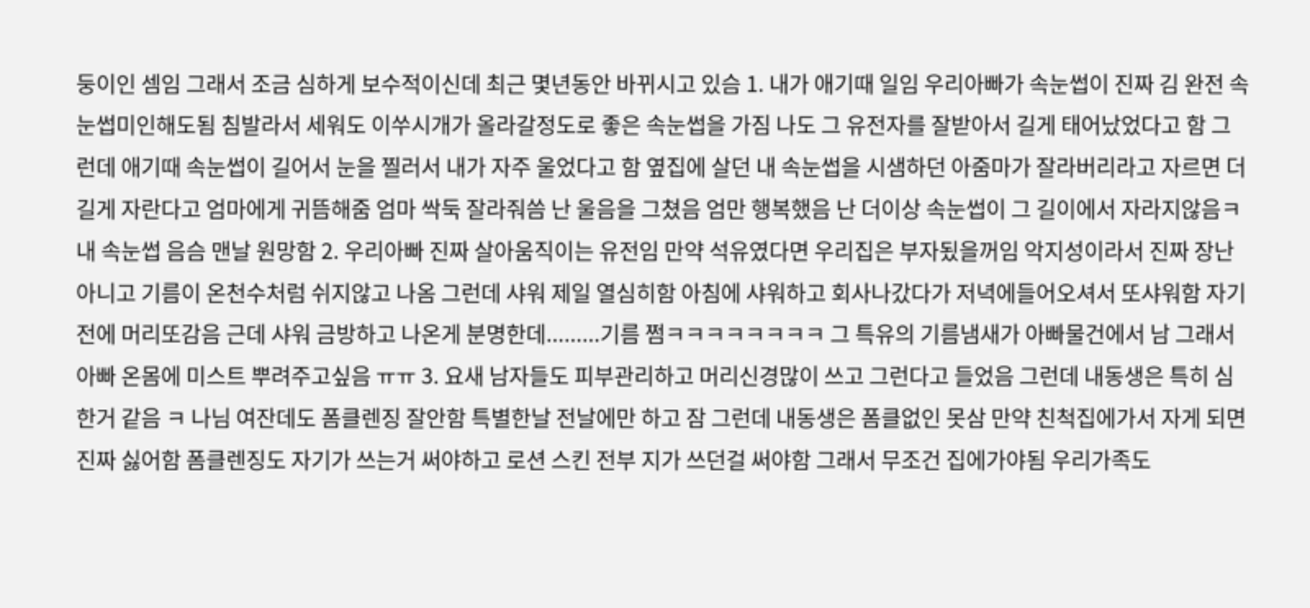둥이인 셈임 그래서 조금 심하게 보수적이신데 최근 몇년동안 바뀌시고 있슴 1. 내가 애기때 일임 우리아빠가 속눈썹이 진짜 김 완전 속눈썹미인해도됨 침발라서 세워도 이쑤시개가 올라갈정도로 좋은 속눈썹을 가짐 나도 그 유전자를 잘받아서 길게 태어났었다고 함 그런데 애기때 속눈썹이 길어서 눈을 찔러서 내가 자주 울었다고 함 옆집에 살던 내 속눈썹을 시샘하던 아줌마가 잘라버리라고 자르면 더 길게 자란다고 엄마에게 귀뜸해줌 엄마 싹둑 잘라줘씀 난 울음을 그쳤음 엄만 행복했음 난 더이상 속눈썹이 그 길이에서 자라지않음ㅋ 내 속눈썹 음슴 맨날 원망함 2. 우리아빠 진짜 살아움직이는 유전임 만약 석유였다면 우리집은 부자됬을꺼임 악지성이라서 진짜 장난아니고 기름이 온천수처럼 쉬지않고 나옴 그런데 샤워 제일 열심히함 아침에 샤워하고 회사나갔다가 저녁에들어오셔서 또샤워함 자기전에 머리또감음 근데 샤워 금방하고 나온게 분명한데.........기름 쩜ㅋㅋㅋㅋㅋㅋㅋㅋ 그 특유의 기름냄새가 아빠물건에서 남 그래서 아빠 온몸에 미스트 뿌려주고싶음 ㅠㅠ 3. 요새 남자들도 피부관리하고 머리신경많이 쓰고 그런다고 들었음 그런데 내동생은 특히 심한거 같음 ㅋ 나님 여잔데도 폼클렌징 잘안함 특별한날 전날에만 하고 잠 그런데 내동생은 폼클없인 못삼 만약 친척집에가서 자게 되면 진짜 싫어함 폼클렌징도 자기가 쓰는거 써야하고 로션 스킨 전부 지가 쓰던걸 써야함 그래서 무조건 집에가야됨 우리가족도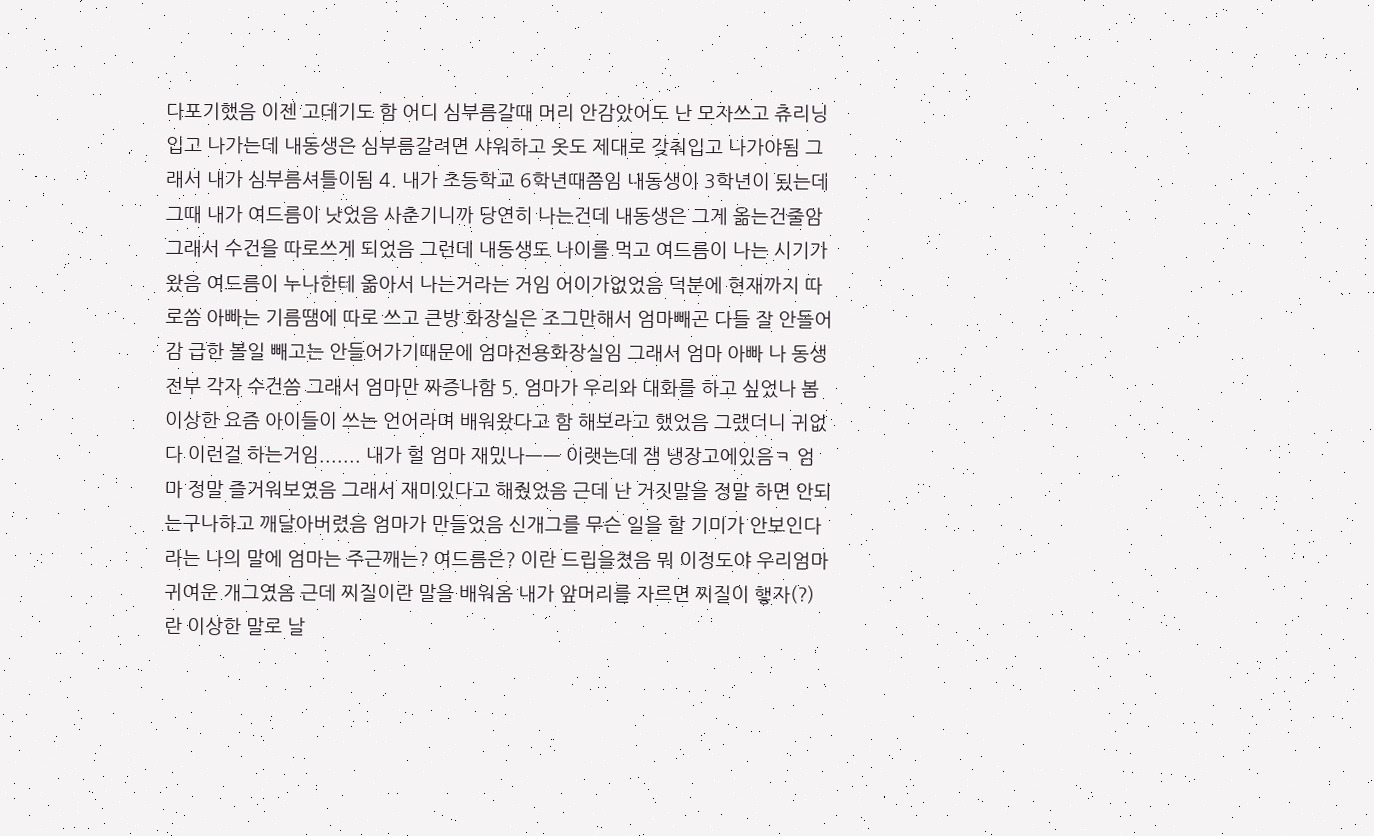다포기했음 이젠 고데기도 함 어디 심부름갈때 머리 안감았어도 난 모자쓰고 츄리닝입고 나가는데 내동생은 심부름갈려면 샤워하고 옷도 제대로 갖춰입고 나가야됨 그래서 내가 심부름셔틀이됨 4. 내가 초등학교 6학년때쯤임 내동생이 3학년이 됬는데 그때 내가 여드름이 낫었음 사춘기니까 당연히 나는건데 내동생은 그게 옮는건줄암 그래서 수건을 따로쓰게 되었음 그런데 내동생도 나이를 먹고 여드름이 나는 시기가 왔음 여드름이 누나한테 옮아서 나는거라는 거임 어이가없었음 덕분에 현재까지 따로씀 아빠는 기름땜에 따로 쓰고 큰방 화장실은 조그만해서 엄마빼곤 다들 잘 안들어감 급한 볼일 빼고는 안들어가기때문에 엄마전용화장실임 그래서 엄마 아빠 나 동생 전부 각자 수건씀 그래서 엄마만 짜증나함 5. 엄마가 우리와 대화를 하고 싶었나 봄 이상한 요즘 아이들이 쓰는 언어라며 배워왔다고 함 해보라고 했었음 그랬더니 귀없다 이런걸 하는거임....... 내가 헐 엄마 재밌나ㅡㅡ 이랫는데 잼 냉장고에있음ㅋ 엄마 정말 즐거워보였음 그래서 재미있다고 해줬었음 근데 난 거짓말을 정말 하면 안되는구나하고 깨달아버렸음 엄마가 만들었음 신개그를 무슨 일을 할 기미가 안보인다 라는 나의 말에 엄마는 주근깨는? 여드름은? 이란 드립을쳤음 뭐 이정도야 우리엄마 귀여운 개그였음 근데 찌질이란 말을 배워옴 내가 앞머리를 자르면 찌질이 햏자(?) 란 이상한 말로 날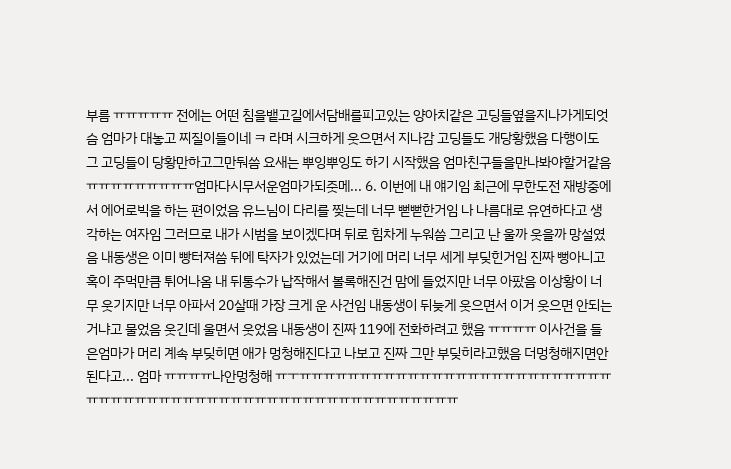부름 ㅠㅠㅠㅠㅠ 전에는 어떤 침을뱉고길에서담배를피고있는 양아치같은 고딩들옆을지나가게되엇슴 엄마가 대놓고 찌질이들이네 ㅋ 라며 시크하게 웃으면서 지나감 고딩들도 개당황했음 다행이도 그 고딩들이 당황만하고그만둬씀 요새는 뿌잉뿌잉도 하기 시작했음 엄마친구들을만나봐야할거같음 ㅠㅠㅠㅠㅠㅠㅠㅠㅠ엄마다시무서운엄마가되줏메... 6. 이번에 내 얘기임 최근에 무한도전 재방중에서 에어로빅을 하는 편이었음 유느님이 다리를 찢는데 너무 뻗뻗한거임 나 나름대로 유연하다고 생각하는 여자임 그러므로 내가 시범을 보이겠다며 뒤로 힘차게 누워씀 그리고 난 울까 웃을까 망설였음 내동생은 이미 빵터져씀 뒤에 탁자가 있었는데 거기에 머리 너무 세게 부딪힌거임 진짜 뻥아니고 혹이 주먹만큼 튀어나옴 내 뒤통수가 납작해서 볼록해진건 맘에 들었지만 너무 아팠음 이상황이 너무 웃기지만 너무 아파서 20살때 가장 크게 운 사건임 내동생이 뒤늦게 웃으면서 이거 웃으면 안되는거냐고 물었음 웃긴데 울면서 웃었음 내동생이 진짜 119에 전화하려고 했음 ㅠㅠㅠㅠ 이사건을 들은엄마가 머리 계속 부딪히면 애가 멍청해진다고 나보고 진짜 그만 부딪히라고했음 더멍청해지면안된다고... 엄마 ㅠㅠㅠㅠ나안멍청해 ㅠㅜㅠㅠㅠㅠㅠㅠㅠㅠㅠㅠㅠㅠㅠㅠㅠㅠㅠㅠㅠㅠㅠㅠㅠㅠㅠㅠㅠㅠㅠㅠㅠㅠㅠㅠㅠㅠㅠㅠㅠㅠㅠㅠㅠㅠㅠㅠㅠㅠㅠㅠㅠㅠㅠㅠㅠㅠㅠ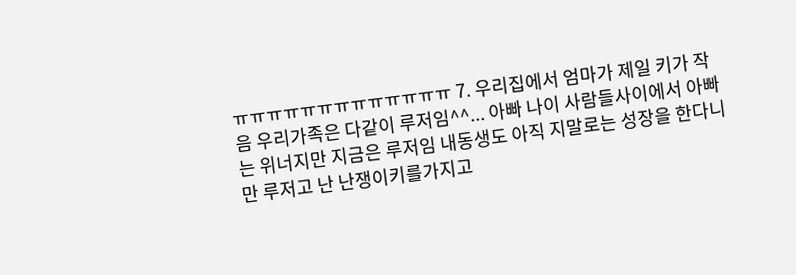ㅠㅠㅠㅠㅠㅠㅠㅠㅠㅠㅠㅠㅠ 7. 우리집에서 엄마가 제일 키가 작음 우리가족은 다같이 루저임^^... 아빠 나이 사람들사이에서 아빠는 위너지만 지금은 루저임 내동생도 아직 지말로는 성장을 한다니만 루저고 난 난쟁이키를가지고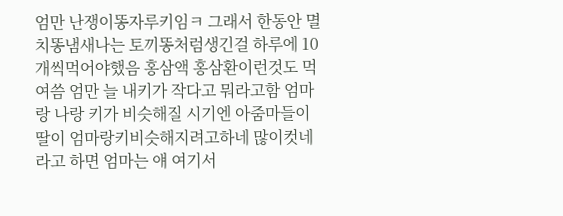엄만 난쟁이똥자루키임ㅋ 그래서 한동안 멸치똥냄새나는 토끼똥처럼생긴걸 하루에 10개씩먹어야했음 홍삼액 홍삼환이런것도 먹여씀 엄만 늘 내키가 작다고 뭐라고함 엄마랑 나랑 키가 비슷해질 시기엔 아줌마들이 딸이 엄마랑키비슷해지려고하네 많이컷네 라고 하면 엄마는 얘 여기서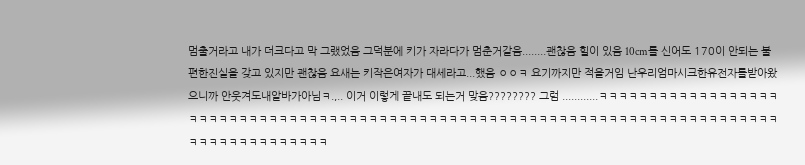멈출거라고 내가 더크다고 막 그랬었음 그덕분에 키가 자라다가 멈춘거같음........괜찮음 힐이 있음 10cm를 신어도 170이 안되는 불편한진실을 갖고 있지만 괜찮음 요새는 키작은여자가 대세라고...했음 ㅇㅇㅋ 요기까지만 적을거임 난우리엄마시크한유전자를받아왔으니까 안웃겨도내알바가아님ㅋ.,.. 이거 이렇게 끝내도 되는거 맞음???????? 그럼 ............ㅋㅋㅋㅋㅋㅋㅋㅋㅋㅋㅋㅋㅋㅋㅋㅋㅋㅋㅋㅋㅋㅋㅋㅋㅋㅋㅋㅋㅋㅋㅋㅋㅋㅋㅋㅋㅋㅋㅋㅋㅋㅋㅋㅋㅋㅋㅋㅋㅋㅋㅋㅋㅋㅋㅋㅋㅋㅋㅋㅋㅋㅋㅋㅋㅋㅋㅋㅋㅋㅋㅋㅋㅋㅋㅋㅋㅋㅋㅋㅋㅋㅋㅋㅋㅋㅋㅋㅋㅋㅋㅋ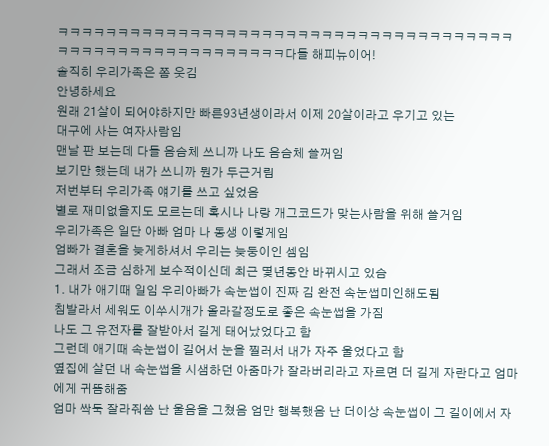ㅋㅋㅋㅋㅋㅋㅋㅋㅋㅋㅋㅋㅋㅋㅋㅋㅋㅋㅋㅋㅋㅋㅋㅋㅋㅋㅋㅋㅋㅋㅋㅋㅋㅋㅋㅋㅋㅋㅋㅋㅋㅋㅋㅋㅋㅋㅋㅋㅋㅋㅋㅋㅋㅋㅋㅋㅋ다들 해피뉴이어!
솔직히 우리가족은 쫌 웃김
안녕하세요
원래 21살이 되어야하지만 빠른93년생이라서 이제 20살이라고 우기고 있는
대구에 사는 여자사람임
맨날 판 보는데 다들 음슴체 쓰니까 나도 음슴체 쓸꺼임
보기만 했는데 내가 쓰니까 뭔가 두근거림
저번부터 우리가족 얘기를 쓰고 싶었음
별로 재미없을지도 모르는데 혹시나 나랑 개그코드가 맞는사람을 위해 쓸거임
우리가족은 일단 아빠 엄마 나 동생 이렇게임
엄빠가 결혼을 늦게하셔서 우리는 늦둥이인 셈임
그래서 조금 심하게 보수적이신데 최근 몇년동안 바뀌시고 있슴
1. 내가 애기때 일임 우리아빠가 속눈썹이 진짜 김 완전 속눈썹미인해도됨
침발라서 세워도 이쑤시개가 올라갈정도로 좋은 속눈썹을 가짐
나도 그 유전자를 잘받아서 길게 태어났었다고 함
그런데 애기때 속눈썹이 길어서 눈을 찔러서 내가 자주 울었다고 함
옆집에 살던 내 속눈썹을 시샘하던 아줌마가 잘라버리라고 자르면 더 길게 자란다고 엄마에게 귀뜸해줌
엄마 싹둑 잘라줘씀 난 울음을 그쳤음 엄만 행복했음 난 더이상 속눈썹이 그 길이에서 자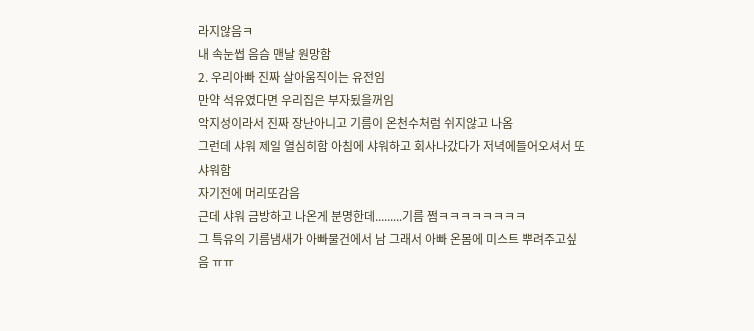라지않음ㅋ
내 속눈썹 음슴 맨날 원망함
2. 우리아빠 진짜 살아움직이는 유전임
만약 석유였다면 우리집은 부자됬을꺼임
악지성이라서 진짜 장난아니고 기름이 온천수처럼 쉬지않고 나옴
그런데 샤워 제일 열심히함 아침에 샤워하고 회사나갔다가 저녁에들어오셔서 또샤워함
자기전에 머리또감음
근데 샤워 금방하고 나온게 분명한데.........기름 쩜ㅋㅋㅋㅋㅋㅋㅋㅋ
그 특유의 기름냄새가 아빠물건에서 남 그래서 아빠 온몸에 미스트 뿌려주고싶음 ㅠㅠ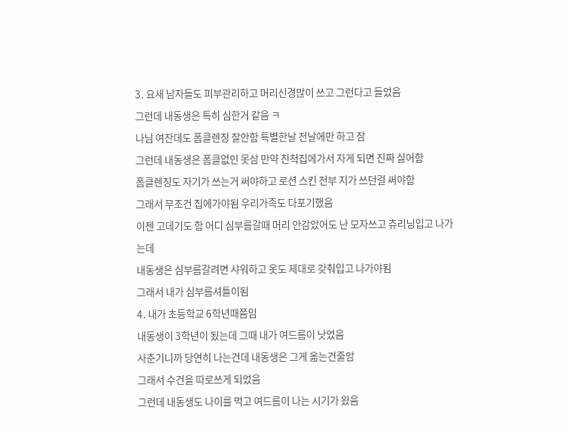3. 요새 남자들도 피부관리하고 머리신경많이 쓰고 그런다고 들었음
그런데 내동생은 특히 심한거 같음 ㅋ
나님 여잔데도 폼클렌징 잘안함 특별한날 전날에만 하고 잠
그런데 내동생은 폼클없인 못삼 만약 친척집에가서 자게 되면 진짜 싫어함
폼클렌징도 자기가 쓰는거 써야하고 로션 스킨 전부 지가 쓰던걸 써야함
그래서 무조건 집에가야됨 우리가족도 다포기했음
이젠 고데기도 함 어디 심부름갈때 머리 안감았어도 난 모자쓰고 츄리닝입고 나가는데
내동생은 심부름갈려면 샤워하고 옷도 제대로 갖춰입고 나가야됨
그래서 내가 심부름셔틀이됨
4. 내가 초등학교 6학년때쯤임
내동생이 3학년이 됬는데 그때 내가 여드름이 낫었음
사춘기니까 당연히 나는건데 내동생은 그게 옮는건줄암
그래서 수건을 따로쓰게 되었음
그런데 내동생도 나이를 먹고 여드름이 나는 시기가 왔음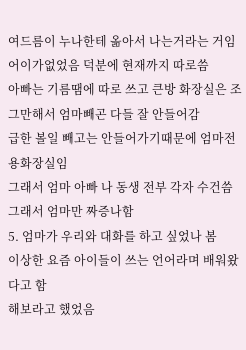여드름이 누나한테 옮아서 나는거라는 거임
어이가없었음 덕분에 현재까지 따로씀
아빠는 기름땜에 따로 쓰고 큰방 화장실은 조그만해서 엄마빼곤 다들 잘 안들어감
급한 볼일 빼고는 안들어가기때문에 엄마전용화장실임
그래서 엄마 아빠 나 동생 전부 각자 수건씀 그래서 엄마만 짜증나함
5. 엄마가 우리와 대화를 하고 싶었나 봄
이상한 요즘 아이들이 쓰는 언어라며 배워왔다고 함
해보라고 했었음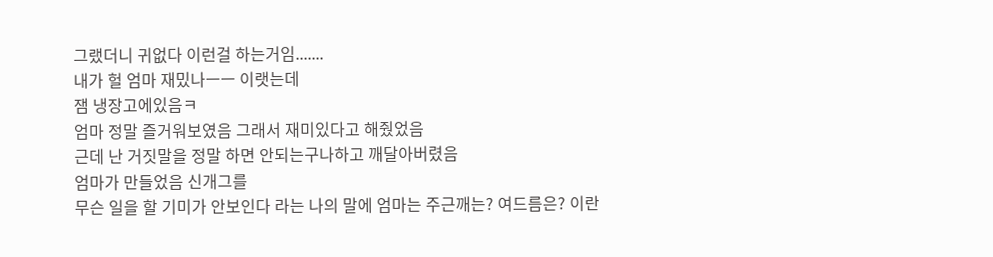그랬더니 귀없다 이런걸 하는거임.......
내가 헐 엄마 재밌나ㅡㅡ 이랫는데
잼 냉장고에있음ㅋ
엄마 정말 즐거워보였음 그래서 재미있다고 해줬었음
근데 난 거짓말을 정말 하면 안되는구나하고 깨달아버렸음
엄마가 만들었음 신개그를
무슨 일을 할 기미가 안보인다 라는 나의 말에 엄마는 주근깨는? 여드름은? 이란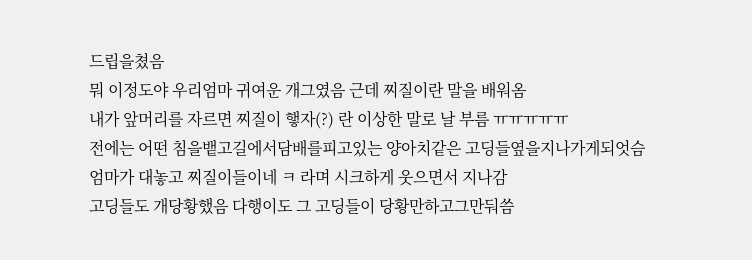드립을쳤음
뭐 이정도야 우리엄마 귀여운 개그였음 근데 찌질이란 말을 배워옴
내가 앞머리를 자르면 찌질이 햏자(?) 란 이상한 말로 날 부름 ㅠㅠㅠㅠㅠ
전에는 어떤 침을뱉고길에서담배를피고있는 양아치같은 고딩들옆을지나가게되엇슴
엄마가 대놓고 찌질이들이네 ㅋ 라며 시크하게 웃으면서 지나감
고딩들도 개당황했음 다행이도 그 고딩들이 당황만하고그만둬씀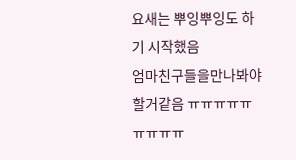요새는 뿌잉뿌잉도 하기 시작했음
엄마친구들을만나봐야할거같음 ㅠㅠㅠㅠㅠㅠㅠㅠㅠ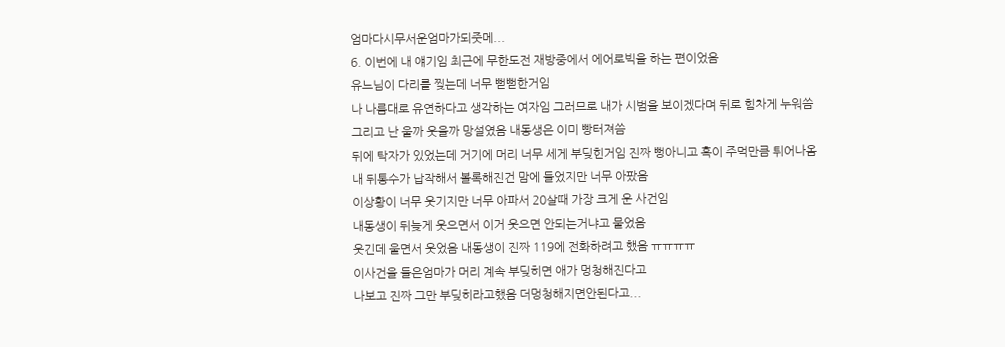엄마다시무서운엄마가되줏메...
6. 이번에 내 얘기임 최근에 무한도전 재방중에서 에어로빅을 하는 편이었음
유느님이 다리를 찢는데 너무 뻗뻗한거임
나 나름대로 유연하다고 생각하는 여자임 그러므로 내가 시범을 보이겠다며 뒤로 힘차게 누워씀
그리고 난 울까 웃을까 망설였음 내동생은 이미 빵터져씀
뒤에 탁자가 있었는데 거기에 머리 너무 세게 부딪힌거임 진짜 뻥아니고 혹이 주먹만큼 튀어나옴
내 뒤통수가 납작해서 볼록해진건 맘에 들었지만 너무 아팠음
이상황이 너무 웃기지만 너무 아파서 20살때 가장 크게 운 사건임
내동생이 뒤늦게 웃으면서 이거 웃으면 안되는거냐고 물었음
웃긴데 울면서 웃었음 내동생이 진짜 119에 전화하려고 했음 ㅠㅠㅠㅠ
이사건을 들은엄마가 머리 계속 부딪히면 애가 멍청해진다고
나보고 진짜 그만 부딪히라고했음 더멍청해지면안된다고...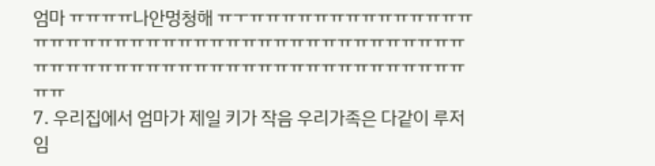엄마 ㅠㅠㅠㅠ나안멍청해 ㅠㅜㅠㅠㅠㅠㅠㅠㅠㅠㅠㅠㅠㅠㅠㅠㅠㅠㅠㅠㅠㅠㅠㅠㅠㅠㅠㅠㅠㅠㅠㅠㅠㅠㅠㅠㅠㅠㅠㅠㅠㅠㅠㅠㅠㅠㅠㅠㅠㅠㅠㅠㅠㅠㅠㅠㅠㅠㅠㅠㅠㅠㅠㅠㅠㅠㅠㅠㅠㅠㅠㅠ
7. 우리집에서 엄마가 제일 키가 작음 우리가족은 다같이 루저임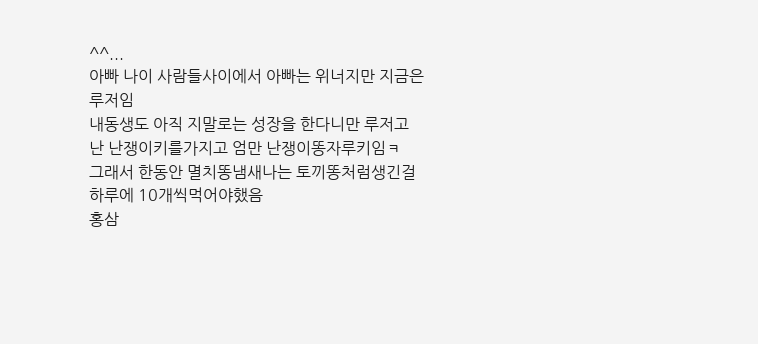^^...
아빠 나이 사람들사이에서 아빠는 위너지만 지금은 루저임
내동생도 아직 지말로는 성장을 한다니만 루저고
난 난쟁이키를가지고 엄만 난쟁이똥자루키임ㅋ
그래서 한동안 멸치똥냄새나는 토끼똥처럼생긴걸 하루에 10개씩먹어야했음
홍삼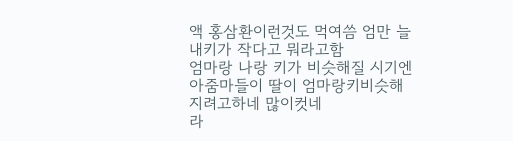액 홍삼환이런것도 먹여씀 엄만 늘 내키가 작다고 뭐라고함
엄마랑 나랑 키가 비슷해질 시기엔 아줌마들이 딸이 엄마랑키비슷해지려고하네 많이컷네
라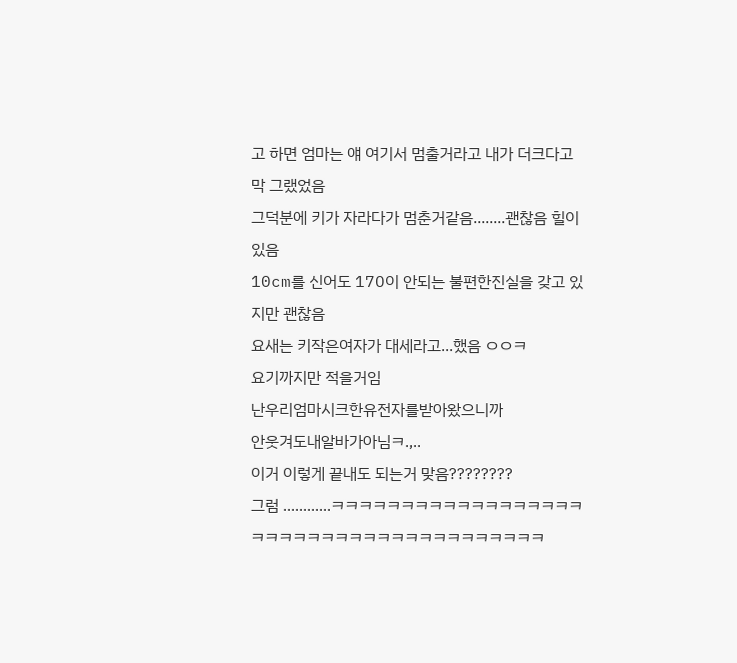고 하면 엄마는 얘 여기서 멈출거라고 내가 더크다고 막 그랬었음
그덕분에 키가 자라다가 멈춘거같음........괜찮음 힐이 있음
10cm를 신어도 170이 안되는 불편한진실을 갖고 있지만 괜찮음
요새는 키작은여자가 대세라고...했음 ㅇㅇㅋ
요기까지만 적을거임
난우리엄마시크한유전자를받아왔으니까
안웃겨도내알바가아님ㅋ.,..
이거 이렇게 끝내도 되는거 맞음????????
그럼 ............ㅋㅋㅋㅋㅋㅋㅋㅋㅋㅋㅋㅋㅋㅋㅋㅋㅋㅋㅋㅋㅋㅋㅋㅋㅋㅋㅋㅋㅋㅋㅋㅋㅋㅋㅋㅋㅋㅋㅋ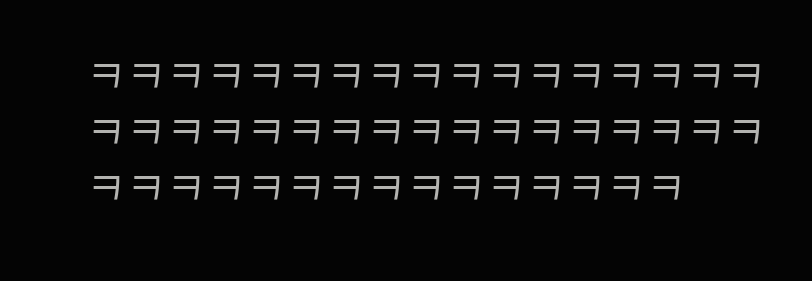ㅋㅋㅋㅋㅋㅋㅋㅋㅋㅋㅋㅋㅋㅋㅋㅋㅋㅋㅋㅋㅋㅋㅋㅋㅋㅋㅋㅋㅋㅋㅋㅋㅋㅋㅋㅋㅋㅋㅋㅋㅋㅋㅋㅋㅋㅋㅋㅋㅋ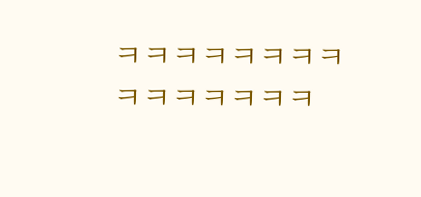ㅋㅋㅋㅋㅋㅋㅋㅋㅋㅋㅋㅋㅋㅋㅋ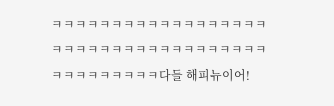ㅋㅋㅋㅋㅋㅋㅋㅋㅋㅋㅋㅋㅋㅋㅋㅋㅋㅋㅋㅋㅋㅋㅋㅋㅋㅋㅋㅋㅋㅋㅋㅋㅋㅋㅋㅋㅋㅋㅋㅋㅋㅋㅋㅋㅋ다들 해피뉴이어!